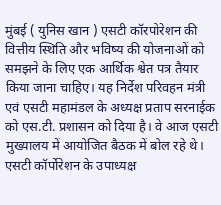मुंबई ( युनिस खान ) एसटी कॉरपोरेशन की वित्तीय स्थिति और भविष्य की योजनाओं को समझने के लिए एक आर्थिक श्वेत पत्र तैयार किया जाना चाहिए। यह निर्देश परिवहन मंत्री एवं एसटी महामंडल के अध्यक्ष प्रताप सरनाईक को एस.टी. प्रशासन को दिया है। वे आज एसटी मुख्यालय में आयोजित बैठक में बोल रहे थे। एसटी कॉर्पोरेशन के उपाध्यक्ष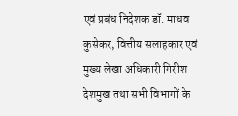एवं प्रबंध निदेशक डॉ. माधव कुसेकर, वित्तीय सलाहकार एवं मुख्य लेखा अधिकारी गिरीश देशमुख तथा सभी विभागों के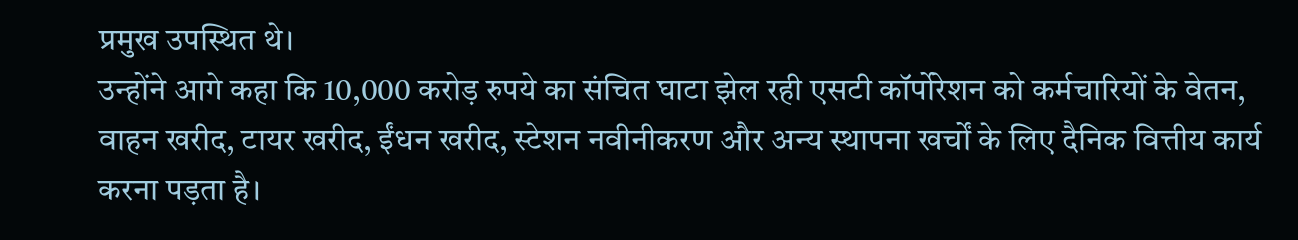प्रमुख उपस्थित थे।
उन्होंने आगे कहा कि 10,000 करोड़ रुपये का संचित घाटा झेल रही एसटी कॉर्पोरेशन को कर्मचारियों के वेतन, वाहन खरीद, टायर खरीद, ईंधन खरीद, स्टेशन नवीनीकरण और अन्य स्थापना खर्चों के लिए दैनिक वित्तीय कार्य करना पड़ता है।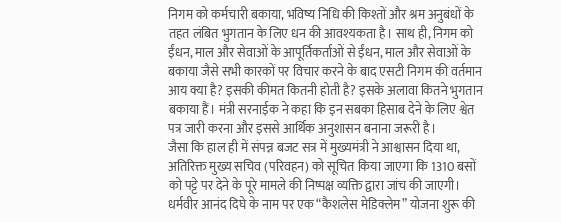निगम को कर्मचारी बकाया, भविष्य निधि की किश्तों और श्रम अनुबंधों के तहत लंबित भुगतान के लिए धन की आवश्यकता है। साथ ही, निगम को ईंधन, माल और सेवाओं के आपूर्तिकर्ताओं से ईंधन, माल और सेवाओं के बकाया जैसे सभी कारकों पर विचार करने के बाद एसटी निगम की वर्तमान आय क्या है? इसकी कीमत कितनी होती है? इसके अलावा कितने भुगतान बकाया हैं। मंत्री सरनाईक ने कहा कि इन सबका हिसाब देने के लिए श्वेत पत्र जारी करना और इससे आर्थिक अनुशासन बनाना जरूरी है।
जैसा कि हाल ही में संपन्न बजट सत्र में मुख्यमंत्री ने आश्वासन दिया था, अतिरिक्त मुख्य सचिव (परिवहन) को सूचित किया जाएगा कि 1310 बसों को पट्टे पर देने के पूरे मामले की निष्पक्ष व्यक्ति द्वारा जांच की जाएगी। धर्मवीर आनंद दिघे के नाम पर एक “कैशलेस मेडिक्लेम” योजना शुरू की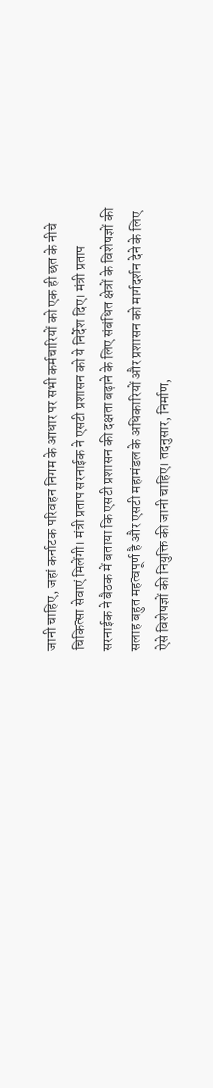जानी चाहिए, जहां कर्नाटक परिवहन निगम के आधार पर सभी कर्मचारियों को एक ही छत के नीचे चिकित्सा सेवाएं मिलेंगी। मंत्री प्रताप सरनाईक ने एसटी प्रशासन को ये निर्देश दिए। मंत्री प्रताप सरनाईक ने बैठक में बताया कि एसटी प्रशासन की दक्षता बढ़ाने के लिए संबंधित क्षेत्रों के विशेषज्ञों की सलाह बहुत महत्वपूर्ण है और एसटी महामंडल के अधिकारियों और प्रशासन को मार्गदर्शन देने के लिए ऐसे विशेषज्ञों की नियुक्ति की जानी चाहिए। तदनुसार, निर्माण,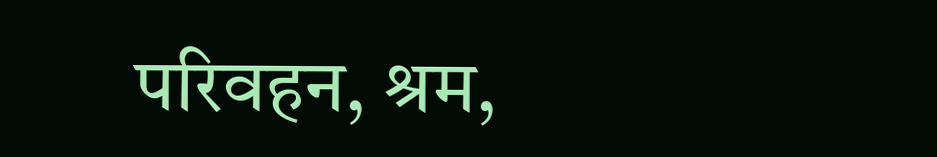परिवहन, श्रम,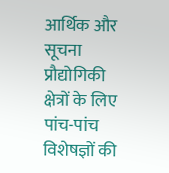आर्थिक और सूचना प्रौद्योगिकी क्षेत्रों के लिए पांच-पांच विशेषज्ञों की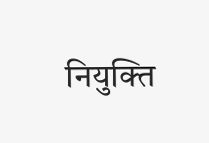नियुक्ति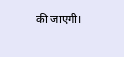की जाएगी।